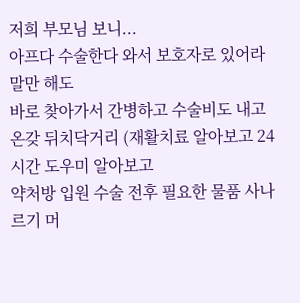저희 부모님 보니...
아프다 수술한다 와서 보호자로 있어라 말만 해도
바로 찾아가서 간병하고 수술비도 내고
온갖 뒤치닥거리 (재활치료 알아보고 24시간 도우미 알아보고
약처방 입원 수술 전후 필요한 물품 사나르기 머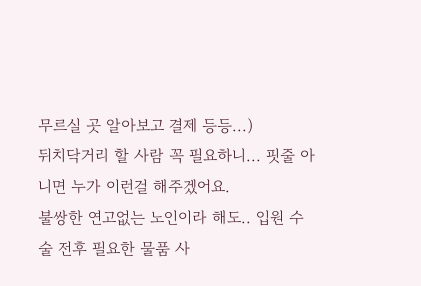무르실 곳 알아보고 결제 등등...)
뒤치닥거리 할 사람 꼭 필요하니... 핏줄 아니면 누가 이런걸 해주겠어요.
불쌍한 연고없는 노인이라 해도.. 입원 수술 전후 필요한 물품 사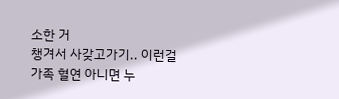소한 거
챙겨서 사갖고가기.. 이런걸 가족 혈연 아니면 누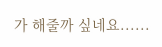가 해줄까 싶네요......